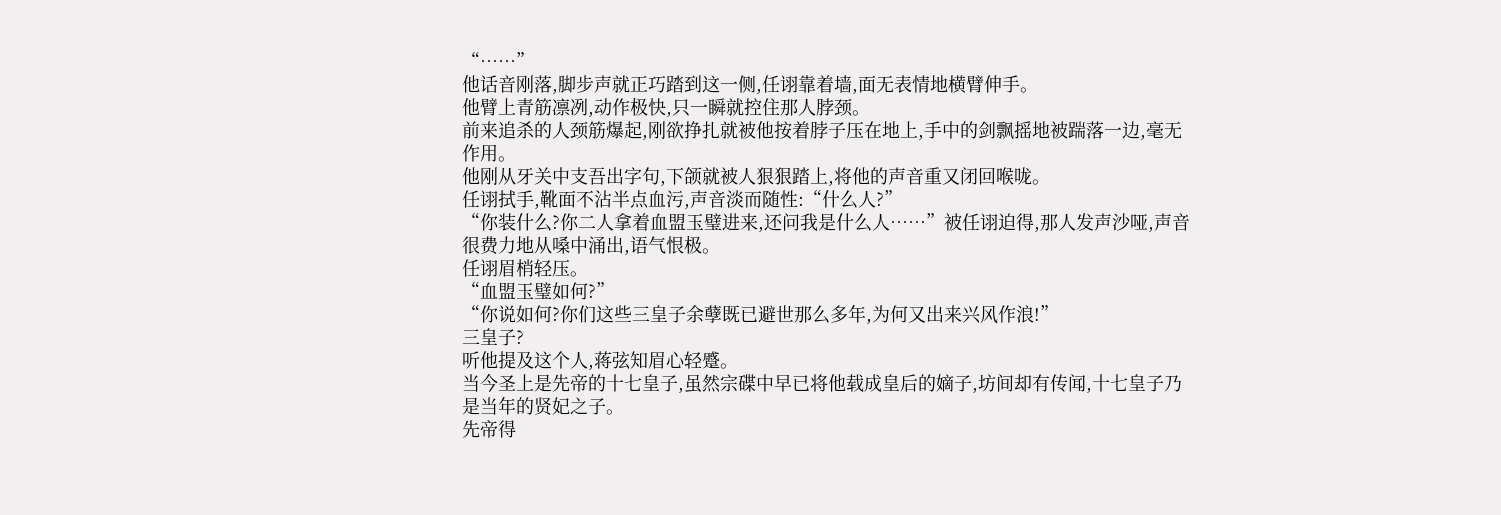“……”
他话音刚落,脚步声就正巧踏到这一侧,任诩靠着墙,面无表情地横臂伸手。
他臂上青筋凛冽,动作极快,只一瞬就控住那人脖颈。
前来追杀的人颈筋爆起,刚欲挣扎就被他按着脖子压在地上,手中的剑飘摇地被踹落一边,毫无作用。
他刚从牙关中支吾出字句,下颌就被人狠狠踏上,将他的声音重又闭回喉咙。
任诩拭手,靴面不沾半点血污,声音淡而随性:“什么人?”
“你装什么?你二人拿着血盟玉璧进来,还问我是什么人……”被任诩迫得,那人发声沙哑,声音很费力地从嗓中涌出,语气恨极。
任诩眉梢轻压。
“血盟玉璧如何?”
“你说如何?你们这些三皇子余孽既已避世那么多年,为何又出来兴风作浪!”
三皇子?
听他提及这个人,蒋弦知眉心轻蹙。
当今圣上是先帝的十七皇子,虽然宗碟中早已将他载成皇后的嫡子,坊间却有传闻,十七皇子乃是当年的贤妃之子。
先帝得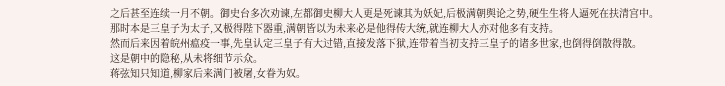之后甚至连续一月不朝。御史台多次劝谏,左都御史柳大人更是死谏其为妖妃,后极满朝舆论之势,硬生生将人逼死在扶清宫中。
那时本是三皇子为太子,又极得陛下器重,满朝皆以为未来必是他得传大统,就连柳大人亦对他多有支持。
然而后来因着皖州瘟疫一事,先皇认定三皇子有大过错,直接发落下狱,连带着当初支持三皇子的诸多世家,也倒得倒散得散。
这是朝中的隐秘,从未将细节示众。
蒋弦知只知道,柳家后来满门被屠,女眷为奴。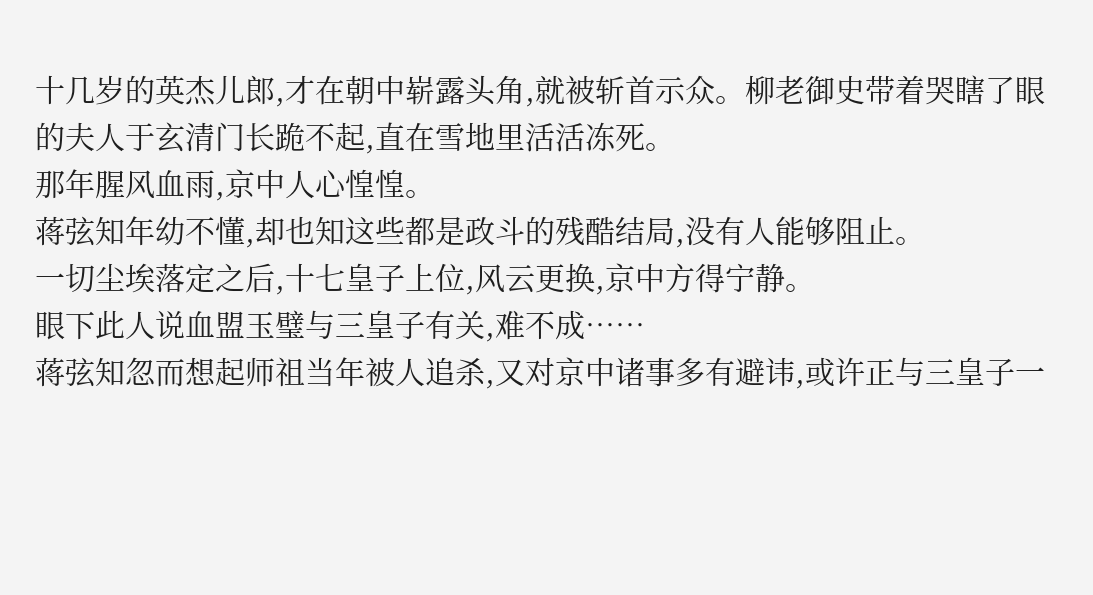十几岁的英杰儿郎,才在朝中崭露头角,就被斩首示众。柳老御史带着哭瞎了眼的夫人于玄清门长跪不起,直在雪地里活活冻死。
那年腥风血雨,京中人心惶惶。
蒋弦知年幼不懂,却也知这些都是政斗的残酷结局,没有人能够阻止。
一切尘埃落定之后,十七皇子上位,风云更换,京中方得宁静。
眼下此人说血盟玉璧与三皇子有关,难不成……
蒋弦知忽而想起师祖当年被人追杀,又对京中诸事多有避讳,或许正与三皇子一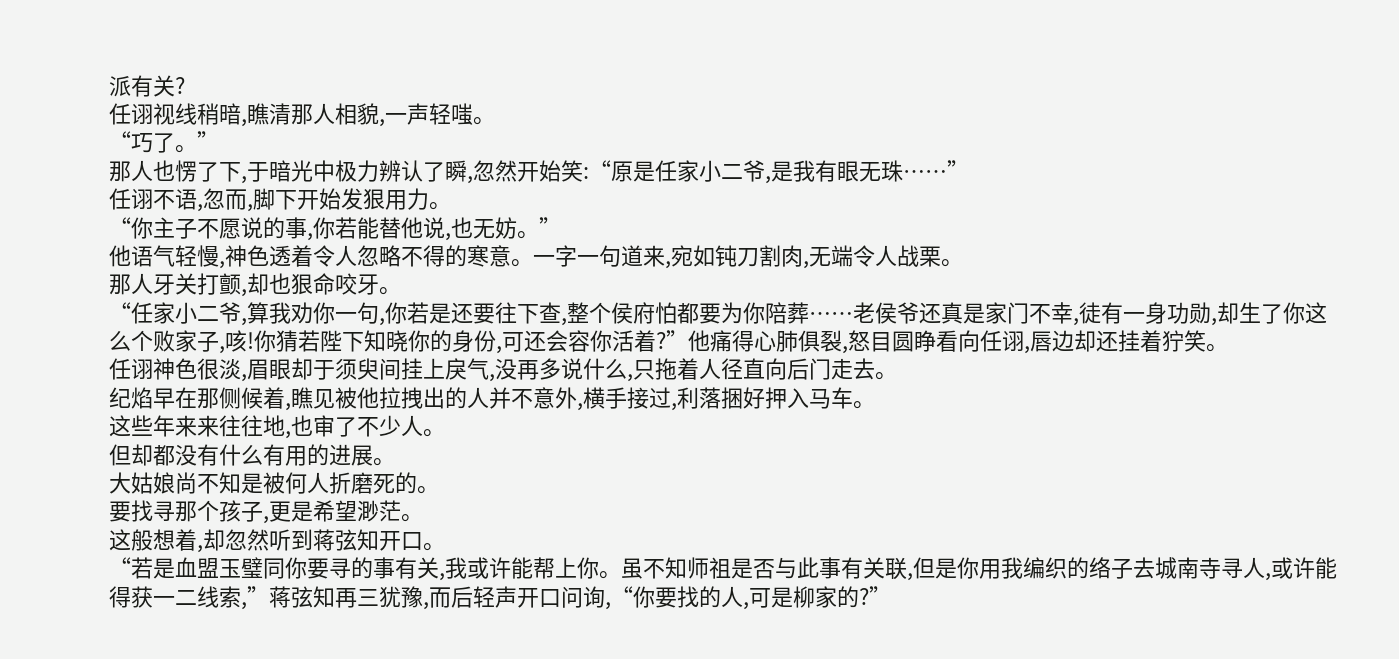派有关?
任诩视线稍暗,瞧清那人相貌,一声轻嗤。
“巧了。”
那人也愣了下,于暗光中极力辨认了瞬,忽然开始笑:“原是任家小二爷,是我有眼无珠……”
任诩不语,忽而,脚下开始发狠用力。
“你主子不愿说的事,你若能替他说,也无妨。”
他语气轻慢,神色透着令人忽略不得的寒意。一字一句道来,宛如钝刀割肉,无端令人战栗。
那人牙关打颤,却也狠命咬牙。
“任家小二爷,算我劝你一句,你若是还要往下查,整个侯府怕都要为你陪葬……老侯爷还真是家门不幸,徒有一身功勋,却生了你这么个败家子,咳!你猜若陛下知晓你的身份,可还会容你活着?”他痛得心肺俱裂,怒目圆睁看向任诩,唇边却还挂着狞笑。
任诩神色很淡,眉眼却于须臾间挂上戾气,没再多说什么,只拖着人径直向后门走去。
纪焰早在那侧候着,瞧见被他拉拽出的人并不意外,横手接过,利落捆好押入马车。
这些年来来往往地,也审了不少人。
但却都没有什么有用的进展。
大姑娘尚不知是被何人折磨死的。
要找寻那个孩子,更是希望渺茫。
这般想着,却忽然听到蒋弦知开口。
“若是血盟玉璧同你要寻的事有关,我或许能帮上你。虽不知师祖是否与此事有关联,但是你用我编织的络子去城南寺寻人,或许能得获一二线索,”蒋弦知再三犹豫,而后轻声开口问询,“你要找的人,可是柳家的?”